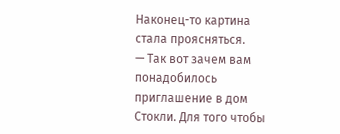Наконец-то картина стала проясняться.
— Так вот зачем вам понадобилось приглашение в дом Стокли. Для того чтобы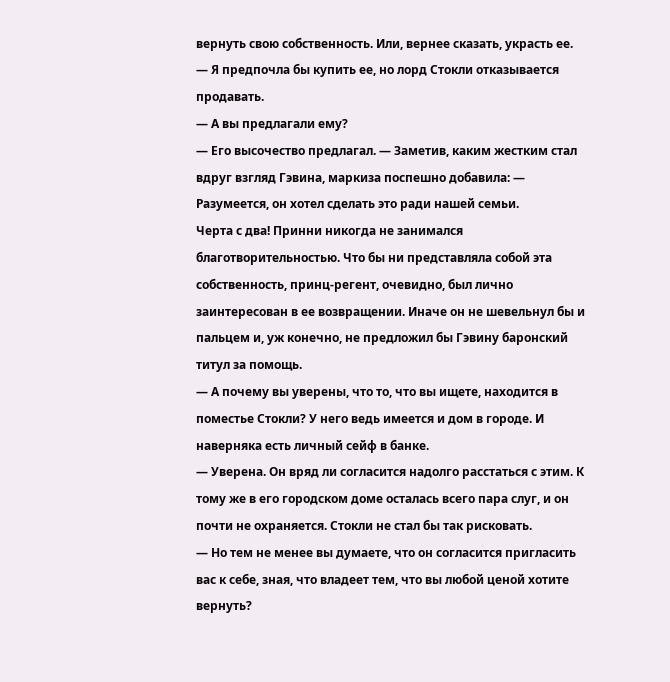вернуть свою собственность. Или, вернее сказать, украсть ее.
— Я предпочла бы купить ее, но лорд Стокли отказывается продавать.
— А вы предлагали ему?
— Его высочество предлагал. — Заметив, каким жестким стал вдруг взгляд Гэвина, маркиза поспешно добавила: — Разумеется, он хотел сделать это ради нашей семьи.
Черта с два! Принни никогда не занимался благотворительностью. Что бы ни представляла собой эта собственность, принц-регент, очевидно, был лично заинтересован в ее возвращении. Иначе он не шевельнул бы и пальцем и, уж конечно, не предложил бы Гэвину баронский титул за помощь.
— А почему вы уверены, что то, что вы ищете, находится в поместье Стокли? У него ведь имеется и дом в городе. И наверняка есть личный сейф в банке.
— Уверена. Он вряд ли согласится надолго расстаться с этим. К тому же в его городском доме осталась всего пара слуг, и он почти не охраняется. Стокли не стал бы так рисковать.
— Но тем не менее вы думаете, что он согласится пригласить вас к себе, зная, что владеет тем, что вы любой ценой хотите вернуть?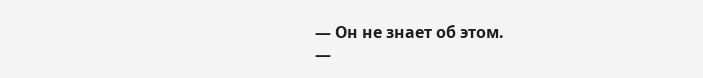— Он не знает об этом.
—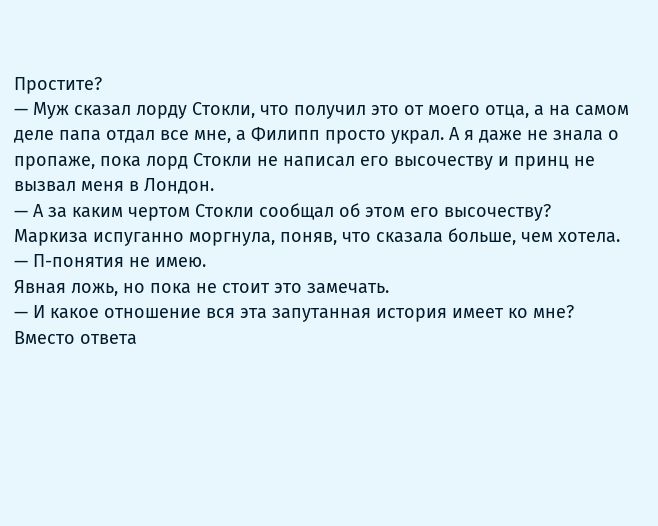Простите?
— Муж сказал лорду Стокли, что получил это от моего отца, а на самом деле папа отдал все мне, а Филипп просто украл. А я даже не знала о пропаже, пока лорд Стокли не написал его высочеству и принц не вызвал меня в Лондон.
— А за каким чертом Стокли сообщал об этом его высочеству?
Маркиза испуганно моргнула, поняв, что сказала больше, чем хотела.
— П-понятия не имею.
Явная ложь, но пока не стоит это замечать.
— И какое отношение вся эта запутанная история имеет ко мне?
Вместо ответа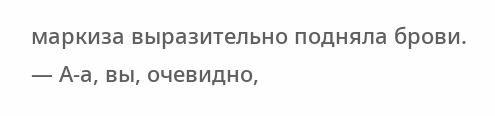маркиза выразительно подняла брови.
— А-а, вы, очевидно,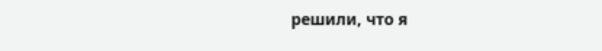решили, что я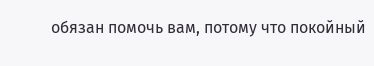обязан помочь вам, потому что покойный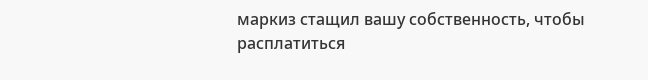маркиз стащил вашу собственность, чтобы расплатиться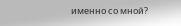именно со мной?